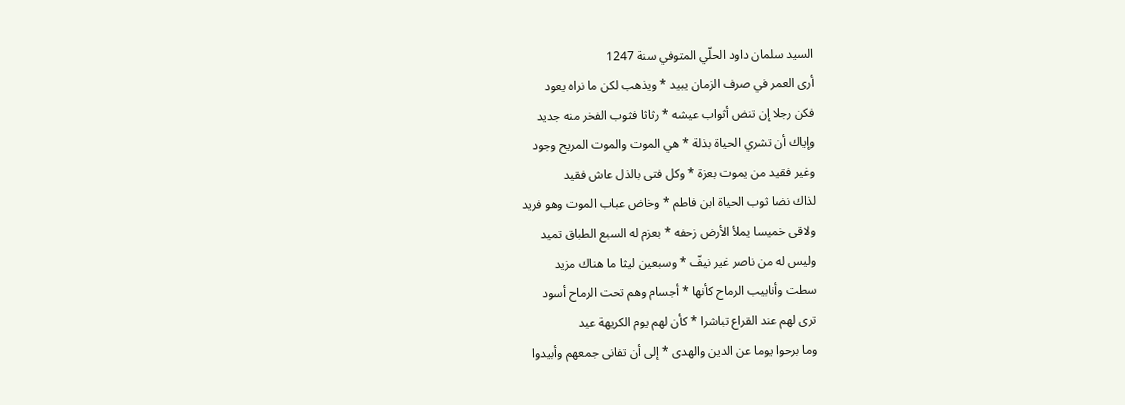السيد سلمان داود الحلّي المتوفي سنة 1247
أرى العمر في صرف الزمان يبيد * ويذهب لكن ما نراه يعود
فكن رجلا إن تنض أثواب عيشه * رثاثا فثوب الفخر منه جديد
وإياك أن تشري الحياة بذلة * هي الموت والموت المريح وجود
وغير فقيد من يموت بعزة * وكل فتى بالذل عاش فقيد
لذاك نضا ثوب الحياة ابن فاطم * وخاض عباب الموت وهو فريد
ولاقى خميسا يملأ الأرض زحفه * بعزم له السبع الطباق تميد
وليس له من ناصر غير نيفّ * وسبعين ليثا ما هناك مزيد
سطت وأنابيب الرماح كأنها * أجسام وهم تحت الرماح أسود
ترى لهم عند القراع تباشرا * كأن لهم يوم الكريهة عيد
وما برحوا يوما عن الدين والهدى * إلى أن تفانى جمعهم وأبيدوا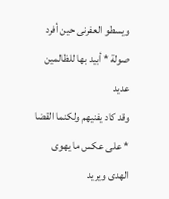ويسطو العفرنى حين أفرد صولة * أبيد بها للظالمين عديد
وقد كاد يفنيهم ولكنما القضا * على عكس ما يهوى الهدى ويريد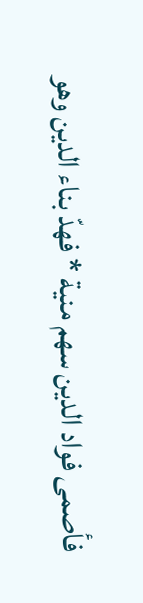فأصمى فواد الدين سهم منية * فهدّ بناء الدين وهو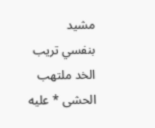مشيد
بنفسي تريب الخد ملتهب الحشى * عليه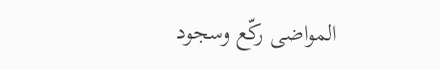المواضى ركّع وسجود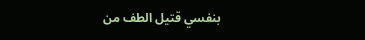بنفسي قتيل الطف من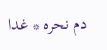دم نحره * غدا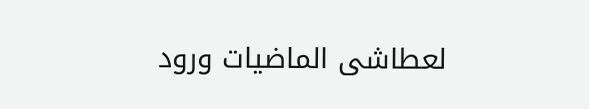لعطاشى الماضيات ورود